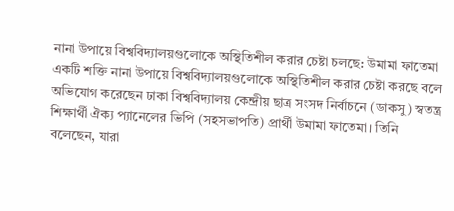নানা উপায়ে বিশ্ববিদ্যালয়গুলোকে অস্থিতিশীল করার চেষ্টা চলছে: উমামা ফাতেমা
একটি শক্তি নানা উপায়ে বিশ্ববিদ্যালয়গুলোকে অস্থিতিশীল করার চেষ্টা করছে বলে অভিযোগ করেছেন ঢাকা বিশ্ববিদ্যালয় কেন্দ্রীয় ছাত্র সংসদ নির্বাচনে (ডাকসু) স্বতন্ত্র শিক্ষার্থী ঐক্য প্যানেলের ভিপি (সহসভাপতি) প্রার্থী উমামা ফাতেমা। তিনি বলেছেন, যারা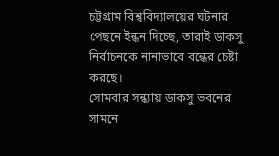চট্টগ্রাম বিশ্ববিদ্যালয়ের ঘটনার পেছনে ইন্ধন দিচ্ছে, তারাই ডাকসু নির্বাচনকে নানাভাবে বন্ধের চেষ্টা করছে।
সোমবার সন্ধ্যায় ডাকসু ভবনের সামনে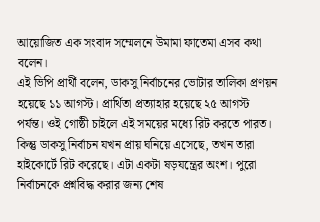আয়োজিত এক সংবাদ সম্মেলনে উমামা ফাতেমা এসব কথা বলেন।
এই ভিপি প্রার্থী বলেন, ডাকসু নির্বাচনের ভোটার তালিকা প্রণয়ন হয়েছে ১১ আগস্ট। প্রার্থিতা প্রত্যাহার হয়েছে ২৫ আগস্ট পর্যন্ত। ওই গোষ্ঠী চাইলে এই সময়ের মধ্যে রিট করতে পারত। কিন্তু ডাকসু নির্বাচন যখন প্রায় ঘনিয়ে এসেছে, তখন তারা হাইকোর্টে রিট করেছে। এটা একটা ষড়যন্ত্রের অংশ। পুরো নির্বাচনকে প্রশ্নবিদ্ধ করার জন্য শেষ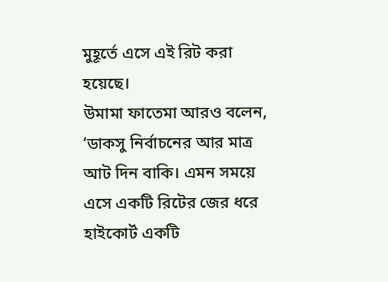মুহূর্তে এসে এই রিট করা হয়েছে।
উমামা ফাতেমা আরও বলেন, ‘ডাকসু নির্বাচনের আর মাত্র আট দিন বাকি। এমন সময়ে এসে একটি রিটের জের ধরে হাইকোর্ট একটি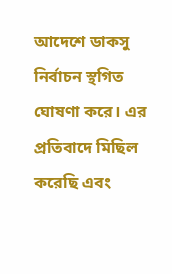আদেশে ডাকসু নির্বাচন স্থগিত ঘোষণা করে। এর প্রতিবাদে মিছিল করেছি এবং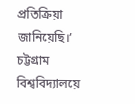প্রতিক্রিয়া জানিয়েছি।’
চট্টগ্রাম বিশ্ববিদ্যালয়ে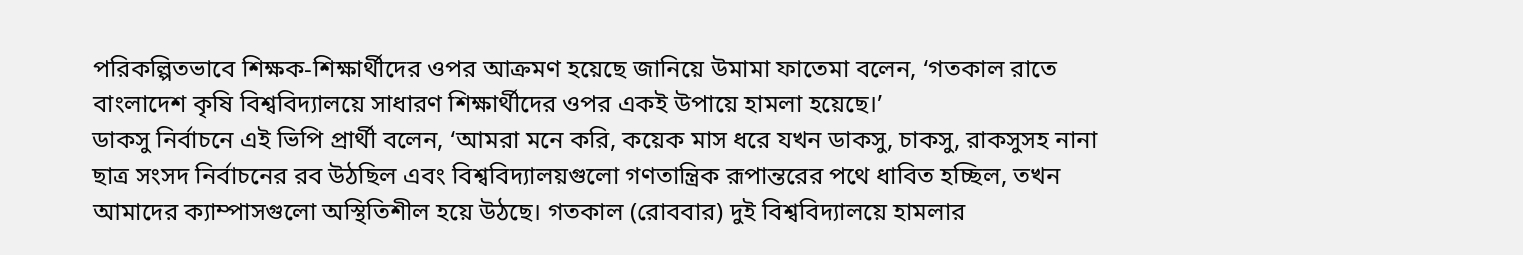পরিকল্পিতভাবে শিক্ষক-শিক্ষার্থীদের ওপর আক্রমণ হয়েছে জানিয়ে উমামা ফাতেমা বলেন, ‘গতকাল রাতে বাংলাদেশ কৃষি বিশ্ববিদ্যালয়ে সাধারণ শিক্ষার্থীদের ওপর একই উপায়ে হামলা হয়েছে।’
ডাকসু নির্বাচনে এই ভিপি প্রার্থী বলেন, ‘আমরা মনে করি, কয়েক মাস ধরে যখন ডাকসু, চাকসু, রাকসুসহ নানা ছাত্র সংসদ নির্বাচনের রব উঠছিল এবং বিশ্ববিদ্যালয়গুলো গণতান্ত্রিক রূপান্তরের পথে ধাবিত হচ্ছিল, তখন আমাদের ক্যাম্পাসগুলো অস্থিতিশীল হয়ে উঠছে। গতকাল (রোববার) দুই বিশ্ববিদ্যালয়ে হামলার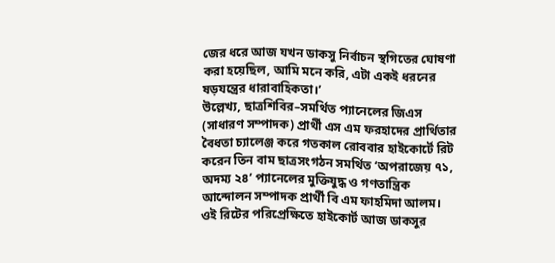জের ধরে আজ যখন ডাকসু নির্বাচন স্থগিতের ঘোষণা করা হয়েছিল, আমি মনে করি, এটা একই ধরনের ষড়যন্ত্রের ধারাবাহিকতা।’
উল্লেখ্য, ছাত্রশিবির–সমর্থিত প্যানেলের জিএস (সাধারণ সম্পাদক) প্রার্থী এস এম ফরহাদের প্রার্থিতার বৈধতা চ্যালেঞ্জ করে গতকাল রোববার হাইকোর্টে রিট করেন তিন বাম ছাত্রসংগঠন সমর্থিত ‘অপরাজেয় ৭১, অদম্য ২৪’ প্যানেলের মুক্তিযুদ্ধ ও গণতান্ত্রিক আন্দোলন সম্পাদক প্রার্থী বি এম ফাহমিদা আলম।
ওই রিটের পরিপ্রেক্ষিতে হাইকোর্ট আজ ডাকসুর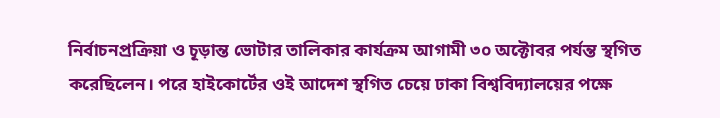নির্বাচনপ্রক্রিয়া ও চূড়ান্ত ভোটার তালিকার কার্যক্রম আগামী ৩০ অক্টোবর পর্যন্ত স্থগিত করেছিলেন। পরে হাইকোর্টের ওই আদেশ স্থগিত চেয়ে ঢাকা বিশ্ববিদ্যালয়ের পক্ষে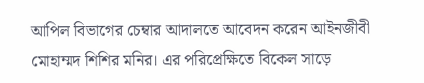আপিল বিভাগের চেম্বার আদালতে আবেদন করেন আইনজীবী মোহাম্মদ শিশির মনির। এর পরিপ্রেক্ষিতে বিকেল সাড়ে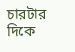চারটার দিকে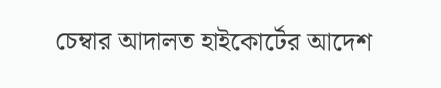চেম্বার আদালত হাইকোর্টের আদেশ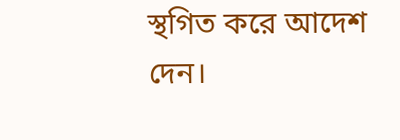স্থগিত করে আদেশ দেন।